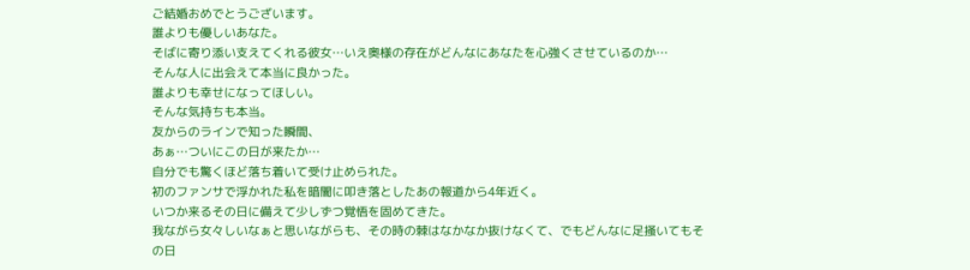ご結婚おめでとうございます。
誰よりも優しいあなた。
そばに寄り添い支えてくれる彼女…いえ奥様の存在がどんなにあなたを心強くさせているのか…
そんな人に出会えて本当に良かった。
誰よりも幸せになってほしい。
そんな気持ちも本当。
友からのラインで知った瞬間、
あぁ…ついにこの日が来たか…
自分でも驚くほど落ち着いて受け止められた。
初のファンサで浮かれた私を暗闇に叩き落としたあの報道から4年近く。
いつか来るその日に備えて少しずつ覚悟を固めてきた。
我ながら女々しいなぁと思いながらも、その時の棘はなかなか抜けなくて、でもどんなに足掻いてもその日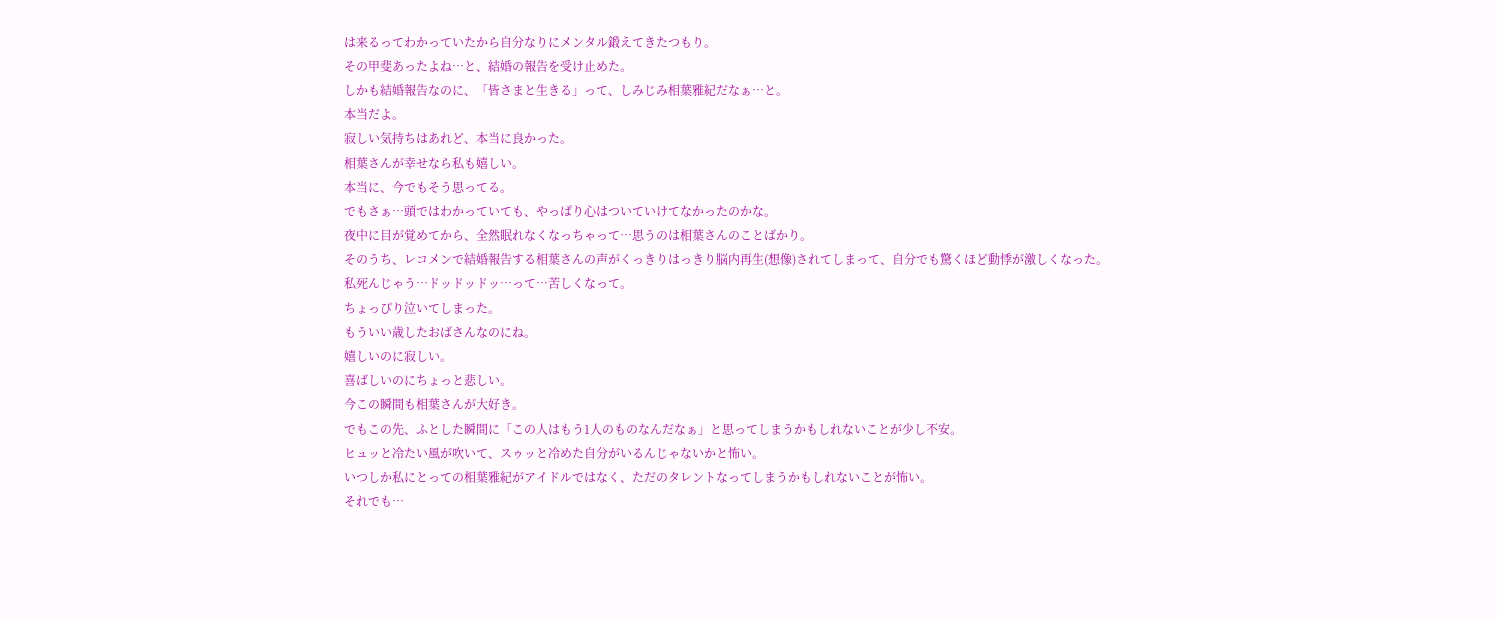は来るってわかっていたから自分なりにメンタル鍛えてきたつもり。
その甲斐あったよね…と、結婚の報告を受け止めた。
しかも結婚報告なのに、「皆さまと生きる」って、しみじみ相葉雅紀だなぁ…と。
本当だよ。
寂しい気持ちはあれど、本当に良かった。
相葉さんが幸せなら私も嬉しい。
本当に、今でもそう思ってる。
でもさぁ…頭ではわかっていても、やっぱり心はついていけてなかったのかな。
夜中に目が覚めてから、全然眠れなくなっちゃって…思うのは相葉さんのことばかり。
そのうち、レコメンで結婚報告する相葉さんの声がくっきりはっきり脳内再生(想像)されてしまって、自分でも驚くほど動悸が激しくなった。
私死んじゃう…ドッドッドッ…って…苦しくなって。
ちょっぴり泣いてしまった。
もういい歳したおばさんなのにね。
嬉しいのに寂しい。
喜ばしいのにちょっと悲しい。
今この瞬間も相葉さんが大好き。
でもこの先、ふとした瞬間に「この人はもう1人のものなんだなぁ」と思ってしまうかもしれないことが少し不安。
ヒュッと冷たい風が吹いて、スゥッと冷めた自分がいるんじゃないかと怖い。
いつしか私にとっての相葉雅紀がアイドルではなく、ただのタレントなってしまうかもしれないことが怖い。
それでも…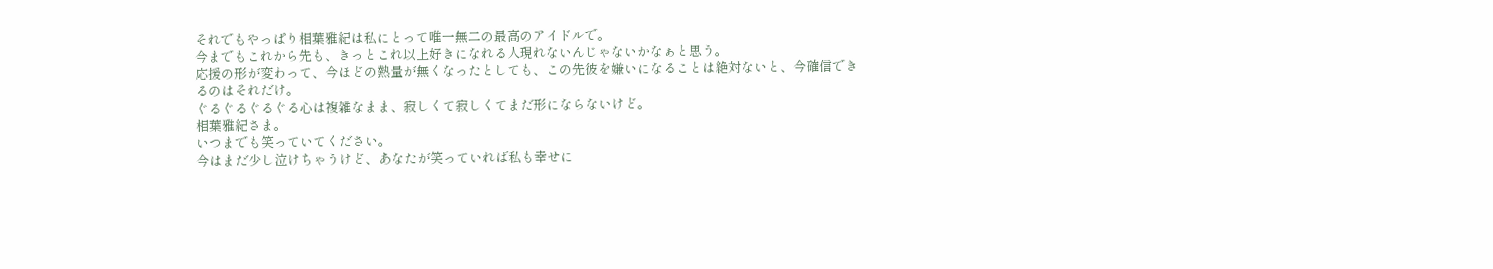それでもやっぱり相葉雅紀は私にとって唯一無二の最高のアイドルで。
今までもこれから先も、きっとこれ以上好きになれる人現れないんじゃないかなぁと思う。
応援の形が変わって、今ほどの熱量が無くなったとしても、この先彼を嫌いになることは絶対ないと、今確信できるのはそれだけ。
ぐるぐるぐるぐる心は複雑なまま、寂しくて寂しくてまだ形にならないけど。
相葉雅紀さま。
いつまでも笑っていてください。
今はまだ少し泣けちゃうけど、あなたが笑っていれば私も幸せに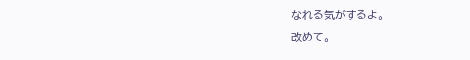なれる気がするよ。
改めて。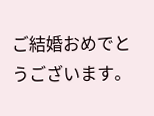ご結婚おめでとうございます。